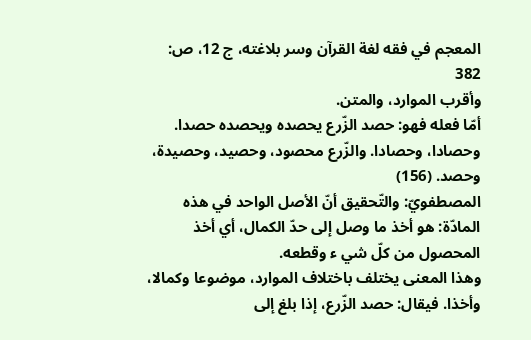المعجم في فقه لغة القرآن وسر بلاغته، ج 12، ص: 382
وأقرب الموارد، والمتن.
أمّا فعله فهو: حصد الزّرع يحصده ويحصده حصدا.
وحصادا، وحصادا. والزّرع محصود، وحصيد، وحصيدة، وحصد. (156)
المصطفويّ: والتّحقيق أنّ الأصل الواحد في هذه المادّة: هو أخذ ما وصل إلى حدّ الكمال، أي أخذ المحصول من كلّ شي ء وقطعه.
وهذا المعنى يختلف باختلاف الموارد، موضوعا وكمالا، وأخذا. فيقال: حصد الزّرع، إذا بلغ إلى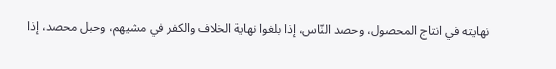نهايته في انتاج المحصول، وحصد النّاس، إذا بلغوا نهاية الخلاف والكفر في مشيهم، وحبل محصد، إذا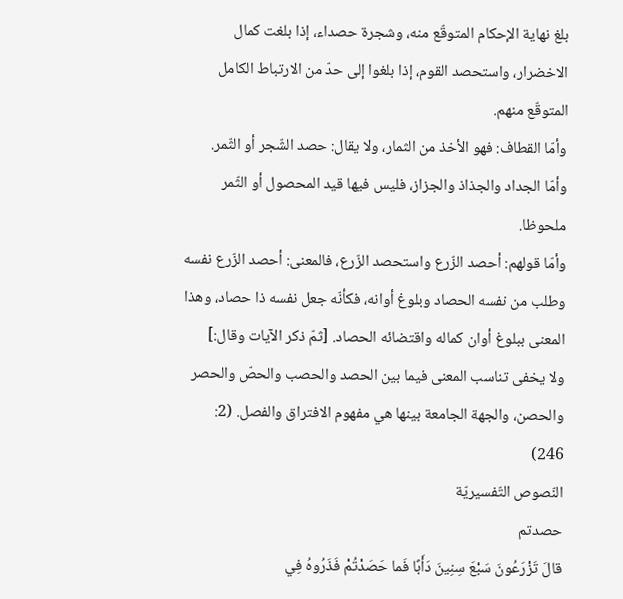بلغ نهاية الإحكام المتوقّع منه، وشجرة حصداء، إذا بلغت كمال الاخضرار، واستحصد القوم، إذا بلغوا إلى حدّ من الارتباط الكامل المتوقّع منهم.
وأمّا القطاف: فهو الأخذ من الثمار، ولا يقال: حصد الشّجر أو الثّمر.
وأمّا الجداد والجذاذ والجزاز، فليس فيها قيد المحصول أو الثّمر ملحوظا.
وأمّا قولهم: أحصد الزّرع واستحصد الزّرع، فالمعنى: أحصد الزّرع نفسه وطلب من نفسه الحصاد وبلوغ أوانه، فكأنّه جعل نفسه ذا حصاد، وهذا المعنى ببلوغ أوان كماله واقتضائه الحصاد. [ثمّ ذكر الآيات وقال:]
ولا يخفى تناسب المعنى فيما بين الحصد والحصب والحصّ والحصر والحصن، والجهة الجامعة بينها هي مفهوم الافتراق والفصل. (2: 246)
النّصوص التّفسيريّة
حصدتم
قالَ تَزْرَعُونَ سَبْعَ سِنِينَ دَأَبًا فَما حَصَدْتُمْ فَذَرُوهُ فِي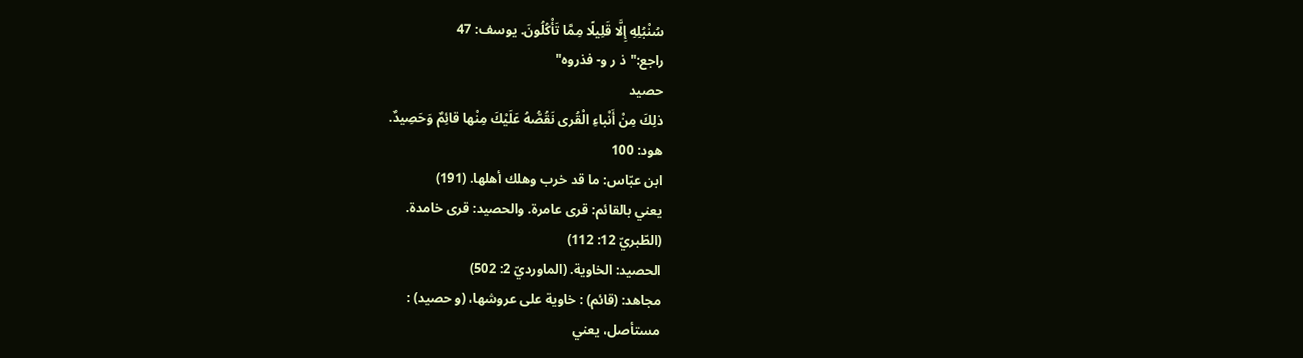سُنْبُلِهِ إِلَّا قَلِيلًا مِمَّا تَأْكُلُونَ. يوسف: 47
راجع:"ذ ر و- فذروه"
حصيد
ذلِكَ مِنْ أَنْباءِ الْقُرى نَقُصُّهُ عَلَيْكَ مِنْها قائِمٌ وَحَصِيدٌ.
هود: 100
ابن عبّاس: ما قد خرب وهلك أهلها. (191)
يعني بالقائم: قرى عامرة. والحصيد: قرى خامدة.
(الطّبريّ 12: 112)
الحصيد: الخاوية. (الماورديّ 2: 502)
مجاهد: (قائم) : خاوية على عروشها، (و حصيد) :
مستأصل، يعني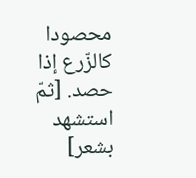محصودا كالزّرع إذا حصد. [ثمّ استشهد بشعر]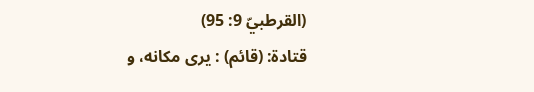(القرطبيّ 9: 95)
قتادة: (قائم) : يرى مكانه، و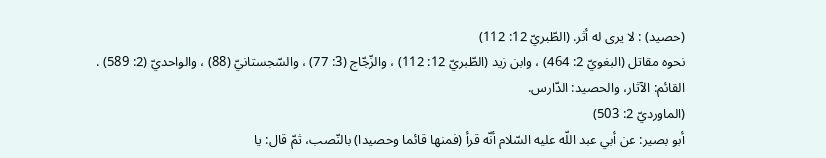(حصيد) : لا يرى له أثر. (الطّبريّ 12: 112)
نحوه مقاتل (البغويّ 2: 464) ، وابن زيد (الطّبريّ 12: 112) ، والزّجّاج (3: 77) ، والسّجستانيّ (88) ، والواحديّ (2: 589) .
القائم: الآثار، والحصيد: الدّارس.
(الماورديّ 2: 503)
أبو بصير: عن أبي عبد اللّه عليه السّلام أنّه قرأ (فمنها قائما وحصيدا) بالنّصب، ثمّ قال: يا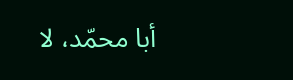أبا محمّد، لا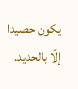يكون حصيدا إلّا بالحديد.